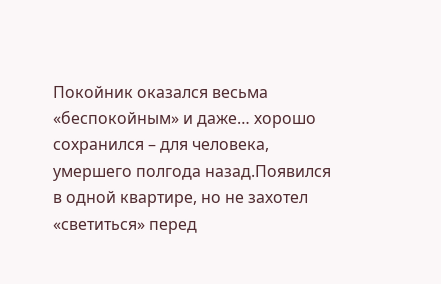Покойник оказался весьма «беспокойным» и даже… хорошо сохранился – для человека, умершего полгода назад.Появился в одной квартире, но не захотел «светиться» перед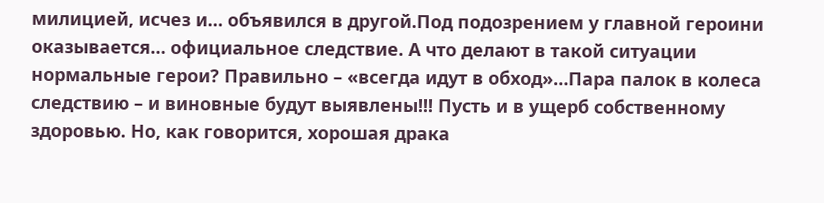милицией, исчез и… объявился в другой.Под подозрением у главной героини оказывается… официальное следствие. А что делают в такой ситуации нормальные герои? Правильно – «всегда идут в обход»…Пара палок в колеса следствию – и виновные будут выявлены!!! Пусть и в ущерб собственному здоровью. Но, как говорится, хорошая драка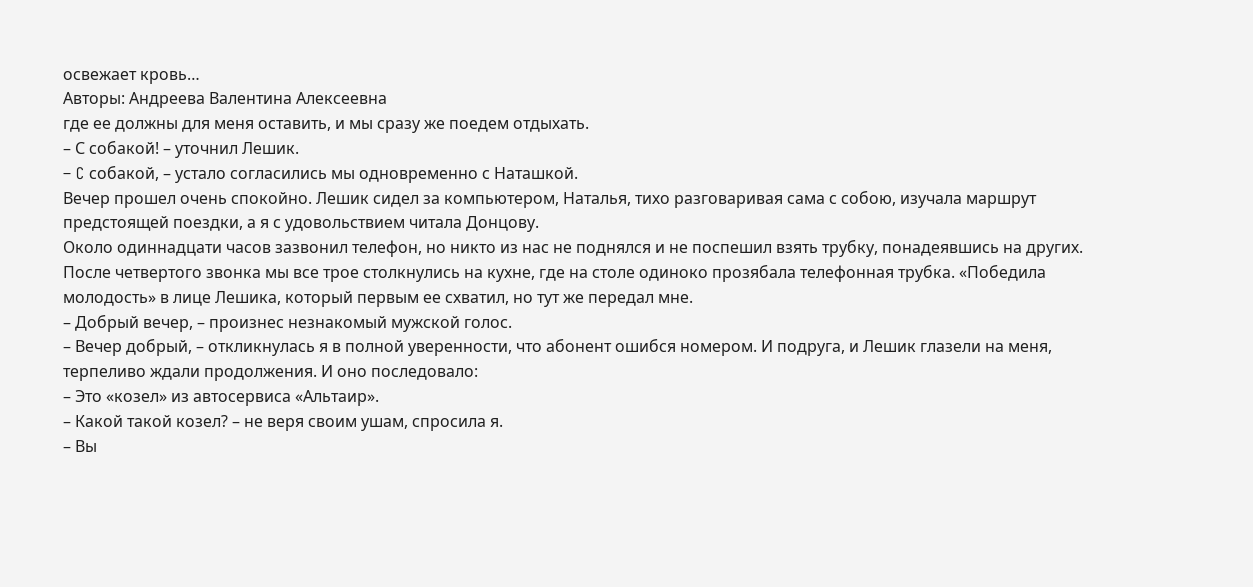освежает кровь…
Авторы: Андреева Валентина Алексеевна
где ее должны для меня оставить, и мы сразу же поедем отдыхать.
– С собакой! – уточнил Лешик.
– C собакой, – устало согласились мы одновременно с Наташкой.
Вечер прошел очень спокойно. Лешик сидел за компьютером, Наталья, тихо разговаривая сама с собою, изучала маршрут предстоящей поездки, а я с удовольствием читала Донцову.
Около одиннадцати часов зазвонил телефон, но никто из нас не поднялся и не поспешил взять трубку, понадеявшись на других. После четвертого звонка мы все трое столкнулись на кухне, где на столе одиноко прозябала телефонная трубка. «Победила молодость» в лице Лешика, который первым ее схватил, но тут же передал мне.
– Добрый вечер, – произнес незнакомый мужской голос.
– Вечер добрый, – откликнулась я в полной уверенности, что абонент ошибся номером. И подруга, и Лешик глазели на меня, терпеливо ждали продолжения. И оно последовало:
– Это «козел» из автосервиса «Альтаир».
– Какой такой козел? – не веря своим ушам, спросила я.
– Вы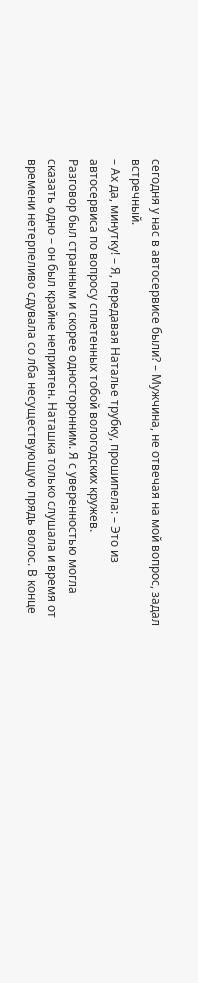сегодня у нас в автосервисе были? – Мужчина, не отвечая на мой вопрос, задал встречный.
– Ах да, минутку! – Я, передавая Наталье трубку, прошипела: – Это из автосервиса по вопросу сплетенных тобой вологодских кружев.
Разговор был странным и скорее односторонним. Я с уверенностью могла сказать одно – он был крайне неприятен. Наташка только слушала и время от времени нетерпеливо сдувала со лба несуществующую прядь волос. В конце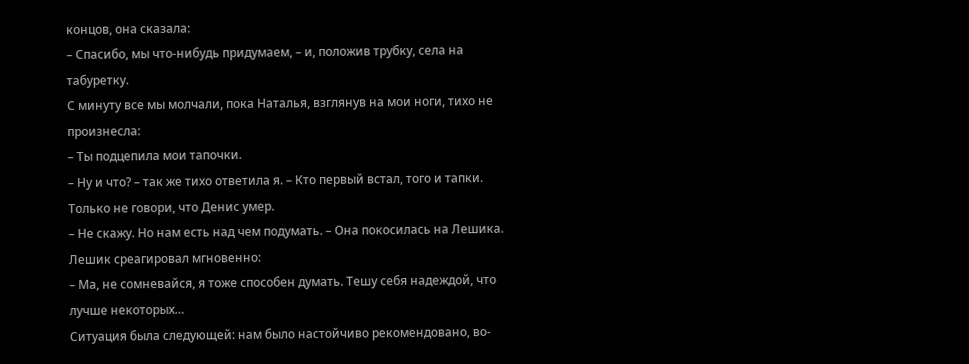концов, она сказала:
– Спасибо, мы что-нибудь придумаем, – и, положив трубку, села на табуретку.
С минуту все мы молчали, пока Наталья, взглянув на мои ноги, тихо не произнесла:
– Ты подцепила мои тапочки.
– Ну и что? – так же тихо ответила я. – Кто первый встал, того и тапки. Только не говори, что Денис умер.
– Не скажу. Но нам есть над чем подумать. – Она покосилась на Лешика.
Лешик среагировал мгновенно:
– Ма, не сомневайся, я тоже способен думать. Тешу себя надеждой, что лучше некоторых…
Ситуация была следующей: нам было настойчиво рекомендовано, во-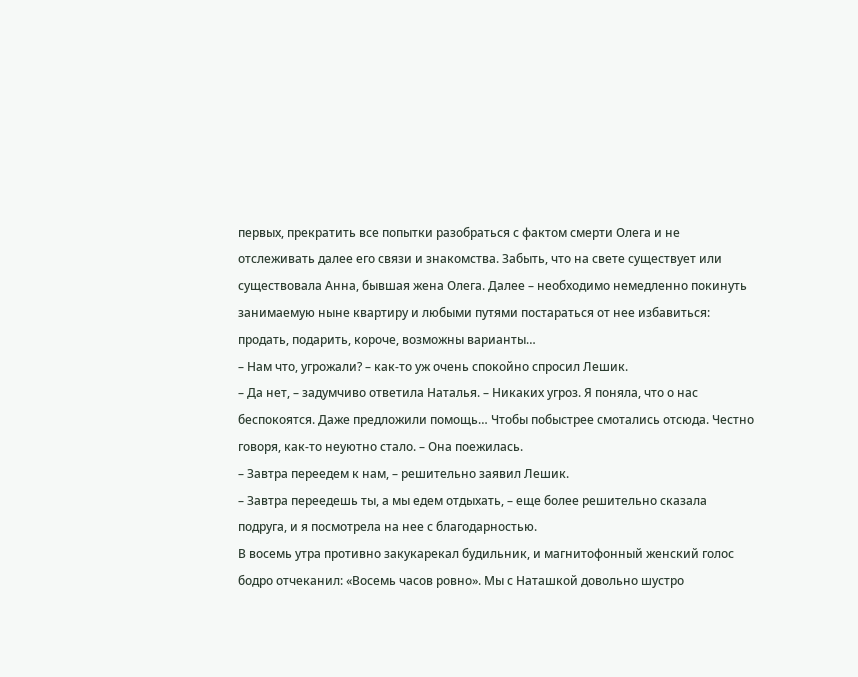первых, прекратить все попытки разобраться с фактом смерти Олега и не отслеживать далее его связи и знакомства. Забыть, что на свете существует или существовала Анна, бывшая жена Олега. Далее – необходимо немедленно покинуть занимаемую ныне квартиру и любыми путями постараться от нее избавиться: продать, подарить, короче, возможны варианты…
– Нам что, угрожали? – как-то уж очень спокойно спросил Лешик.
– Да нет, – задумчиво ответила Наталья. – Никаких угроз. Я поняла, что о нас беспокоятся. Даже предложили помощь… Чтобы побыстрее смотались отсюда. Честно говоря, как-то неуютно стало. – Она поежилась.
– Завтра переедем к нам, – решительно заявил Лешик.
– Завтра переедешь ты, а мы едем отдыхать, – еще более решительно сказала подруга, и я посмотрела на нее с благодарностью.
В восемь утра противно закукарекал будильник, и магнитофонный женский голос бодро отчеканил: «Восемь часов ровно». Мы с Наташкой довольно шустро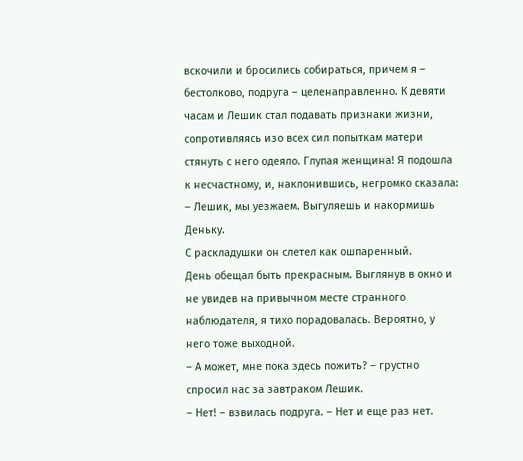вскочили и бросились собираться, причем я – бестолково, подруга – целенаправленно. К девяти часам и Лешик стал подавать признаки жизни, сопротивляясь изо всех сил попыткам матери стянуть с него одеяло. Глупая женщина! Я подошла к несчастному, и, наклонившись, негромко сказала:
– Лешик, мы уезжаем. Выгуляешь и накормишь Деньку.
С раскладушки он слетел как ошпаренный.
День обещал быть прекрасным. Выглянув в окно и не увидев на привычном месте странного наблюдателя, я тихо порадовалась. Вероятно, у него тоже выходной.
– А может, мне пока здесь пожить? – грустно спросил нас за завтраком Лешик.
– Нет! – взвилась подруга. – Нет и еще раз нет.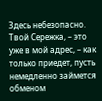Здесь небезопасно. Твой Сережка, – это уже в мой адрес, – как только приедет, пусть немедленно займется обменом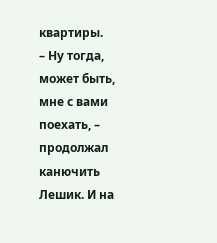квартиры.
– Ну тогда, может быть, мне с вами поехать, – продолжал канючить Лешик. И на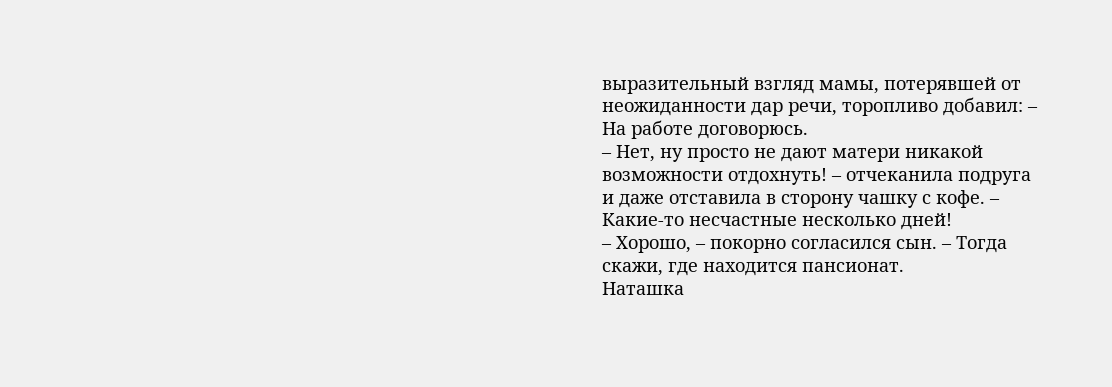выразительный взгляд мамы, потерявшей от неожиданности дар речи, торопливо добавил: – На работе договорюсь.
– Нет, ну просто не дают матери никакой возможности отдохнуть! – отчеканила подруга и даже отставила в сторону чашку с кофе. – Какие-то несчастные несколько дней!
– Хорошо, – покорно согласился сын. – Тогда скажи, где находится пансионат.
Наташка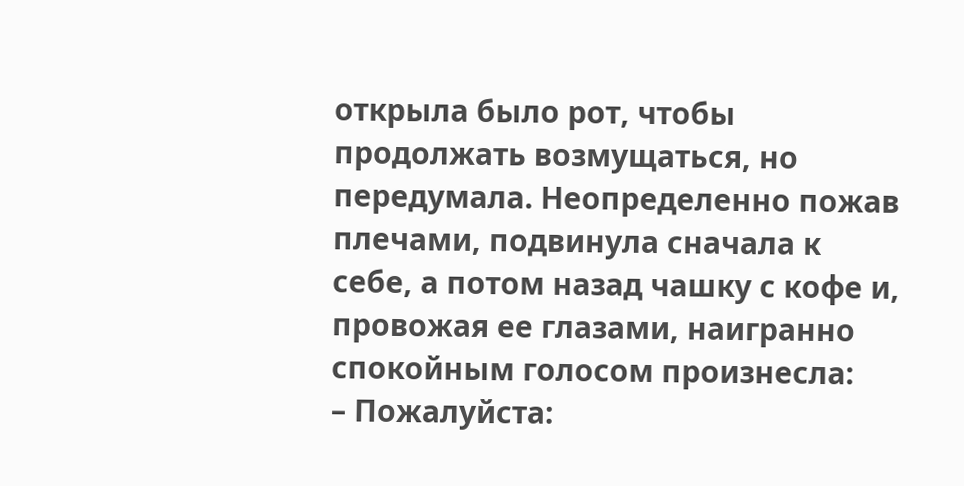открыла было рот, чтобы продолжать возмущаться, но передумала. Неопределенно пожав плечами, подвинула сначала к себе, а потом назад чашку с кофе и, провожая ее глазами, наигранно спокойным голосом произнесла:
– Пожалуйста: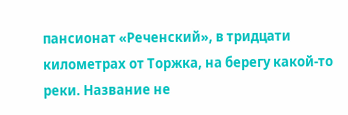пансионат «Реченский», в тридцати километрах от Торжка, на берегу какой-то реки. Название не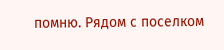помню. Рядом с поселком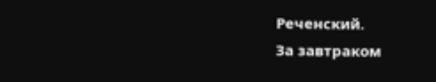Реченский.
За завтраком